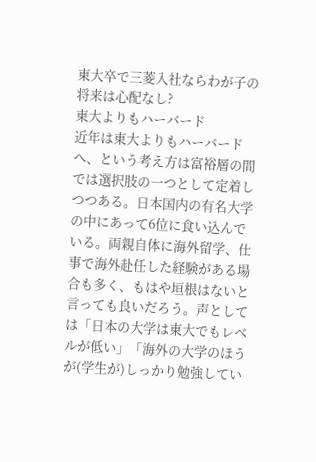東大卒で三菱入社ならわが子の将来は心配なし?
東大よりもハーバード
近年は東大よりもハーバードへ、という考え方は富裕層の間では選択肢の一つとして定着しつつある。日本国内の有名大学の中にあって6位に食い込んでいる。両親自体に海外留学、仕事で海外赴任した経験がある場合も多く、もはや垣根はないと言っても良いだろう。声としては「日本の大学は東大でもレベルが低い」「海外の大学のほうが(学生が)しっかり勉強してい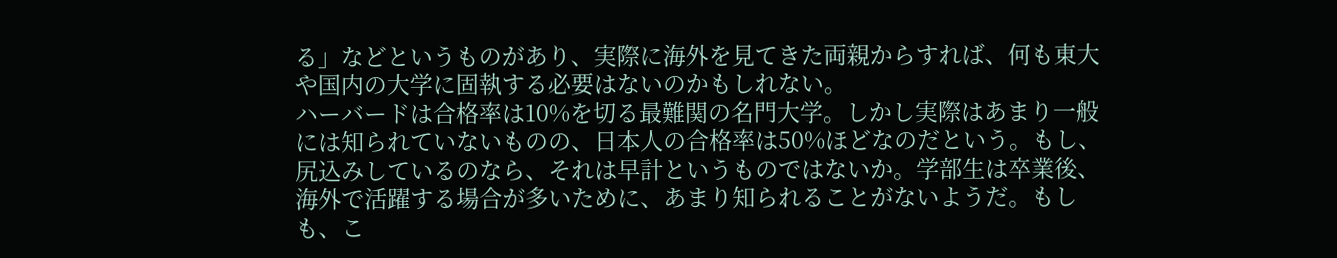る」などというものがあり、実際に海外を見てきた両親からすれば、何も東大や国内の大学に固執する必要はないのかもしれない。
ハーバードは合格率は10%を切る最難関の名門大学。しかし実際はあまり一般には知られていないものの、日本人の合格率は50%ほどなのだという。もし、尻込みしているのなら、それは早計というものではないか。学部生は卒業後、海外で活躍する場合が多いために、あまり知られることがないようだ。もしも、こ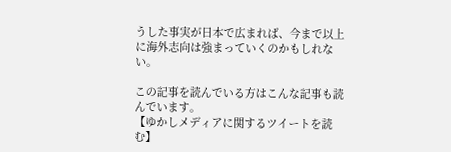うした事実が日本で広まれば、今まで以上に海外志向は強まっていくのかもしれない。

この記事を読んでいる方はこんな記事も読んでいます。
【ゆかしメディアに関するツイートを読む】